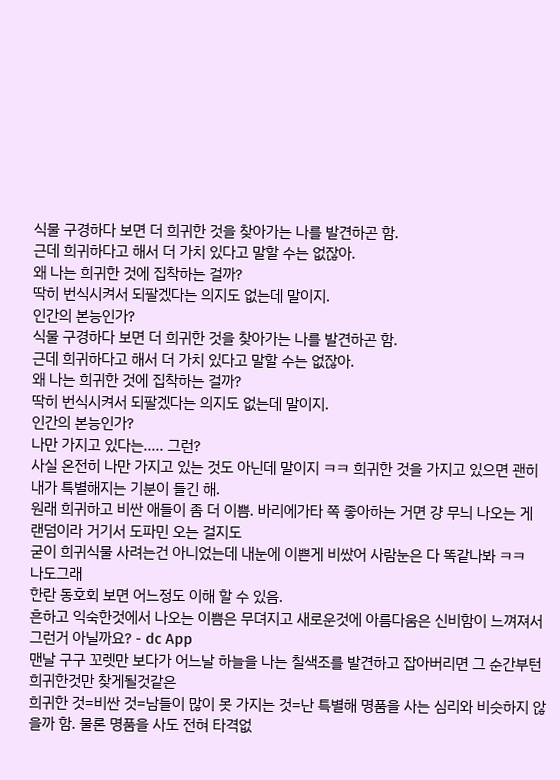식물 구경하다 보면 더 희귀한 것을 찾아가는 나를 발견하곤 함.
근데 희귀하다고 해서 더 가치 있다고 말할 수는 없잖아.
왜 나는 희귀한 것에 집착하는 걸까?
딱히 번식시켜서 되팔겠다는 의지도 없는데 말이지.
인간의 본능인가?
식물 구경하다 보면 더 희귀한 것을 찾아가는 나를 발견하곤 함.
근데 희귀하다고 해서 더 가치 있다고 말할 수는 없잖아.
왜 나는 희귀한 것에 집착하는 걸까?
딱히 번식시켜서 되팔겠다는 의지도 없는데 말이지.
인간의 본능인가?
나만 가지고 있다는..... 그런?
사실 온전히 나만 가지고 있는 것도 아닌데 말이지 ㅋㅋ 희귀한 것을 가지고 있으면 괜히 내가 특별해지는 기분이 들긴 해.
원래 희귀하고 비싼 애들이 좀 더 이쁨. 바리에가타 쪽 좋아하는 거면 걍 무늬 나오는 게 랜덤이라 거기서 도파민 오는 걸지도
굳이 희귀식물 사려는건 아니었는데 내눈에 이쁜게 비쌌어 사람눈은 다 똑같나봐 ㅋㅋ
나도그래
한란 동호회 보면 어느정도 이해 할 수 있음.
흔하고 익숙한것에서 나오는 이쁨은 무뎌지고 새로운것에 아름다움은 신비함이 느껴져서 그런거 아닐까요? - dc App
맨날 구구 꼬렛만 보다가 어느날 하늘을 나는 칠색조를 발견하고 잡아버리면 그 순간부턴 희귀한것만 찾게될것같은
희귀한 것=비싼 것=남들이 많이 못 가지는 것=난 특별해 명품을 사는 심리와 비슷하지 않을까 함. 물론 명품을 사도 전혀 타격없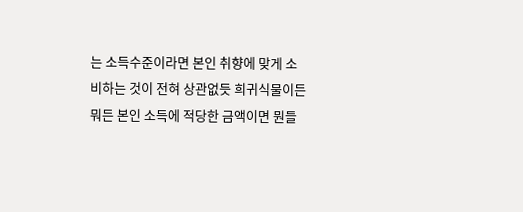는 소득수준이라면 본인 취향에 맞게 소비하는 것이 전혀 상관없듯 희귀식물이든 뭐든 본인 소득에 적당한 금액이면 뭔들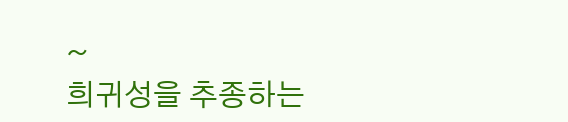~
희귀성을 추종하는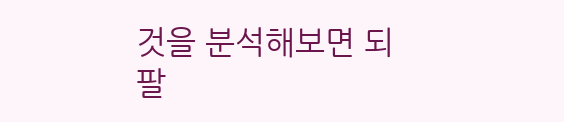것을 분석해보면 되팔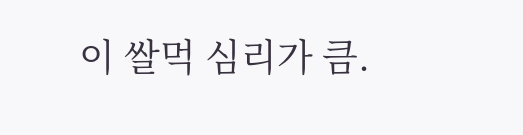이 쌀먹 심리가 큼.